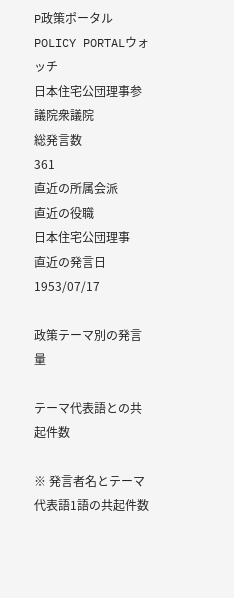P政策ポータルPOLICY PORTALウォッチ
日本住宅公団理事参議院衆議院
総発言数
361
直近の所属会派
直近の役職
日本住宅公団理事
直近の発言日
1953/07/17

政策テーマ別の発言量

テーマ代表語との共起件数

※ 発言者名とテーマ代表語1語の共起件数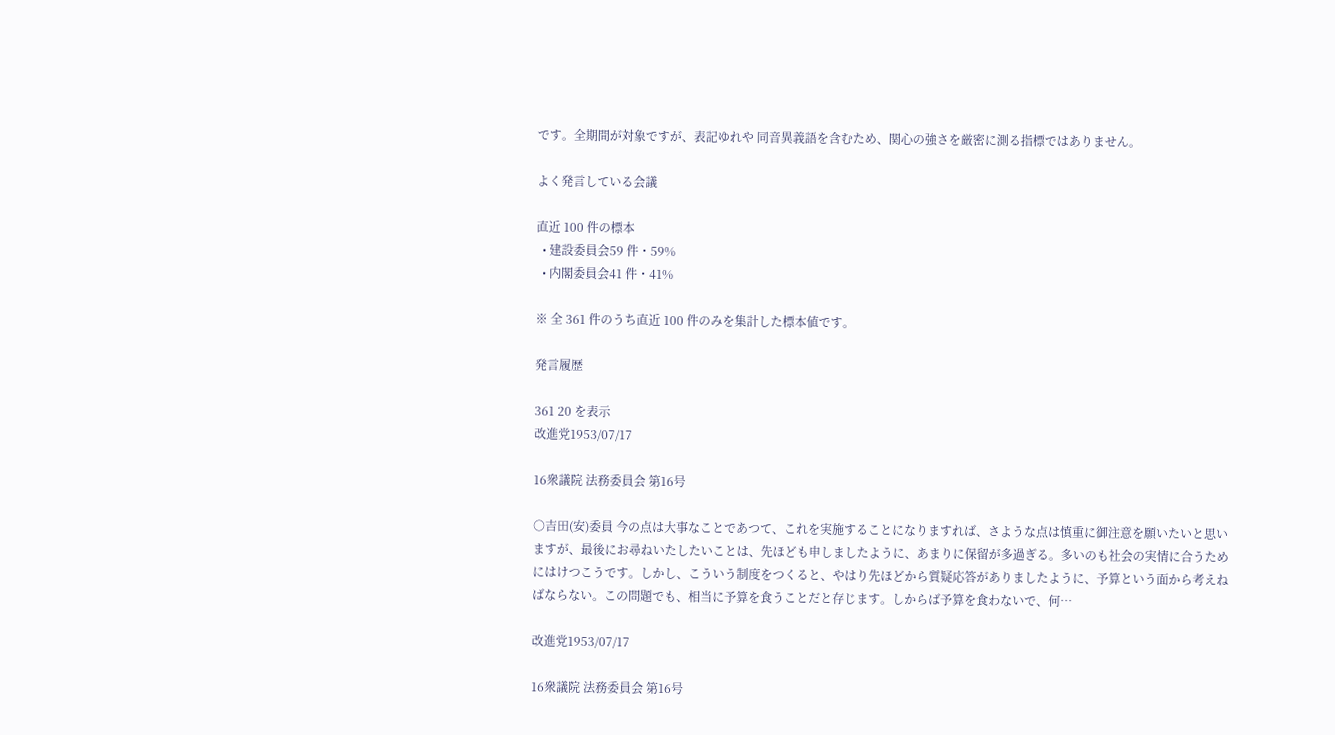です。全期間が対象ですが、表記ゆれや 同音異義語を含むため、関心の強さを厳密に測る指標ではありません。

よく発言している会議

直近 100 件の標本
  • 建設委員会59 件・59%
  • 内閣委員会41 件・41%

※ 全 361 件のうち直近 100 件のみを集計した標本値です。

発言履歴

361 20 を表示
改進党1953/07/17

16衆議院 法務委員会 第16号

○吉田(安)委員 今の点は大事なことであつて、これを実施することになりますれば、さような点は慎重に御注意を願いたいと思いますが、最後にお尋ねいたしたいことは、先ほども申しましたように、あまりに保留が多過ぎる。多いのも社会の実情に合うためにはけつこうです。しかし、こういう制度をつくると、やはり先ほどから質疑応答がありましたように、予算という面から考えねばならない。この問題でも、相当に予算を食うことだと存じます。しからば予算を食わないで、何…

改進党1953/07/17

16衆議院 法務委員会 第16号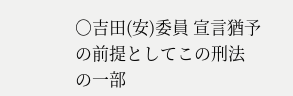○吉田(安)委員 宣言猶予の前提としてこの刑法の一部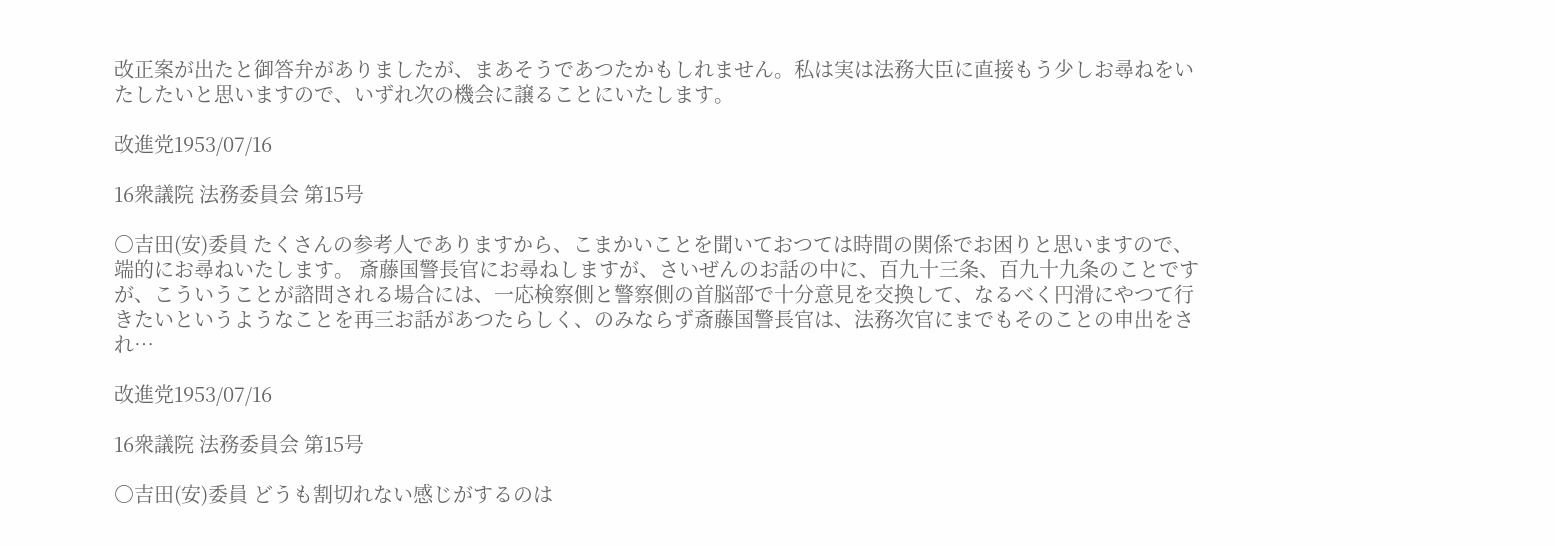改正案が出たと御答弁がありましたが、まあそうであつたかもしれません。私は実は法務大臣に直接もう少しお尋ねをいたしたいと思いますので、いずれ次の機会に譲ることにいたします。

改進党1953/07/16

16衆議院 法務委員会 第15号

○吉田(安)委員 たくさんの参考人でありますから、こまかいことを聞いておつては時間の関係でお困りと思いますので、端的にお尋ねいたします。 斎藤国警長官にお尋ねしますが、さいぜんのお話の中に、百九十三条、百九十九条のことですが、こういうことが諮問される場合には、一応検察側と警察側の首脳部で十分意見を交換して、なるべく円滑にやつて行きたいというようなことを再三お話があつたらしく、のみならず斎藤国警長官は、法務次官にまでもそのことの申出をされ…

改進党1953/07/16

16衆議院 法務委員会 第15号

○吉田(安)委員 どうも割切れない感じがするのは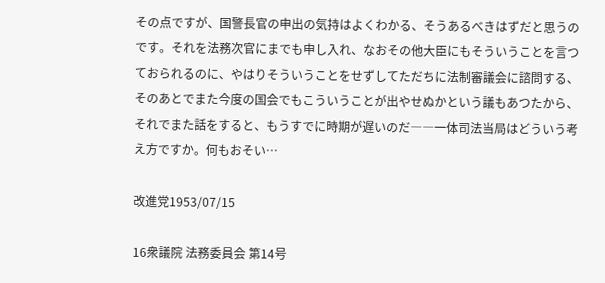その点ですが、国警長官の申出の気持はよくわかる、そうあるべきはずだと思うのです。それを法務次官にまでも申し入れ、なおその他大臣にもそういうことを言つておられるのに、やはりそういうことをせずしてただちに法制審議会に諮問する、そのあとでまた今度の国会でもこういうことが出やせぬかという議もあつたから、それでまた話をすると、もうすでに時期が遅いのだ――一体司法当局はどういう考え方ですか。何もおそい…

改進党1953/07/15

16衆議院 法務委員会 第14号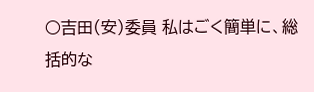○吉田(安)委員 私はごく簡単に、総括的な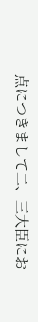点につきまして二、三大臣にお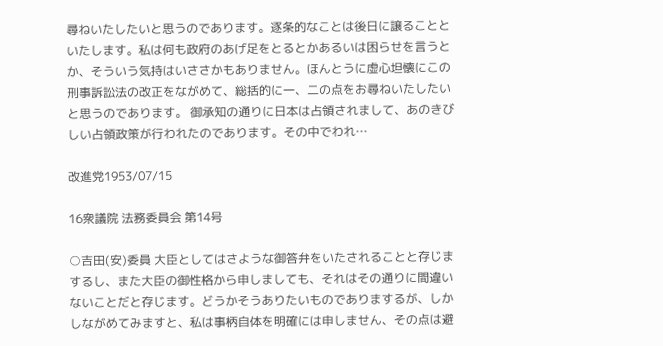尋ねいたしたいと思うのであります。逐条的なことは後日に譲ることといたします。私は何も政府のあげ足をとるとかあるいは困らせを言うとか、そういう気持はいささかもありません。ほんとうに虚心坦懐にこの刑事訴訟法の改正をながめて、総括的に一、二の点をお尋ねいたしたいと思うのであります。 御承知の通りに日本は占領されまして、あのきびしい占領政策が行われたのであります。その中でわれ…

改進党1953/07/15

16衆議院 法務委員会 第14号

○吉田(安)委員 大臣としてはさような御答弁をいたされることと存じまするし、また大臣の御性格から申しましても、それはその通りに間違いないことだと存じます。どうかそうありたいものでありまするが、しかしながめてみますと、私は事柄自体を明確には申しません、その点は避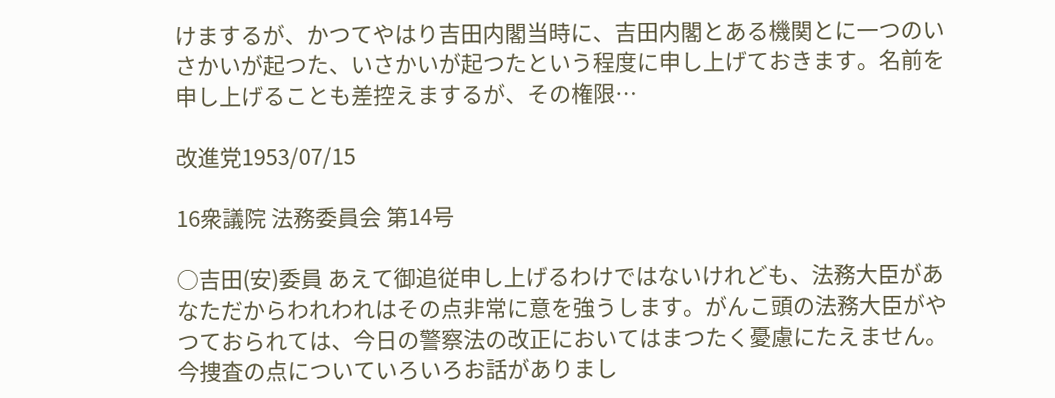けまするが、かつてやはり吉田内閣当時に、吉田内閣とある機関とに一つのいさかいが起つた、いさかいが起つたという程度に申し上げておきます。名前を申し上げることも差控えまするが、その権限…

改進党1953/07/15

16衆議院 法務委員会 第14号

○吉田(安)委員 あえて御追従申し上げるわけではないけれども、法務大臣があなただからわれわれはその点非常に意を強うします。がんこ頭の法務大臣がやつておられては、今日の警察法の改正においてはまつたく憂慮にたえません。今捜査の点についていろいろお話がありまし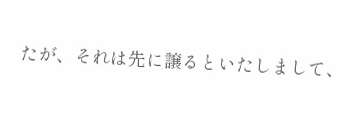たが、それは先に譲るといたしまして、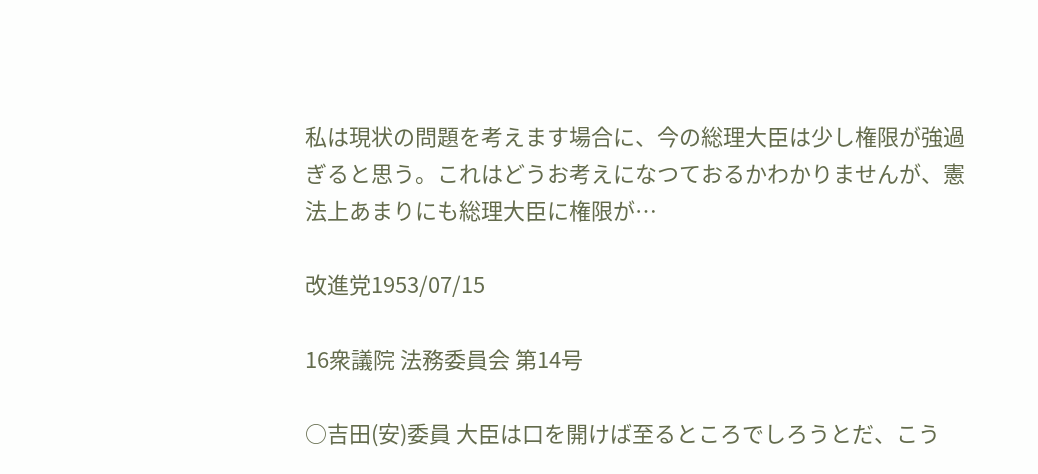私は現状の問題を考えます場合に、今の総理大臣は少し権限が強過ぎると思う。これはどうお考えになつておるかわかりませんが、憲法上あまりにも総理大臣に権限が…

改進党1953/07/15

16衆議院 法務委員会 第14号

○吉田(安)委員 大臣は口を開けば至るところでしろうとだ、こう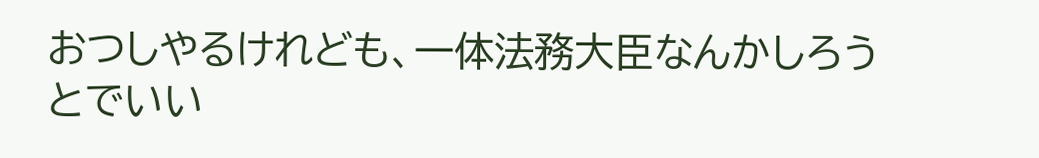おつしやるけれども、一体法務大臣なんかしろうとでいい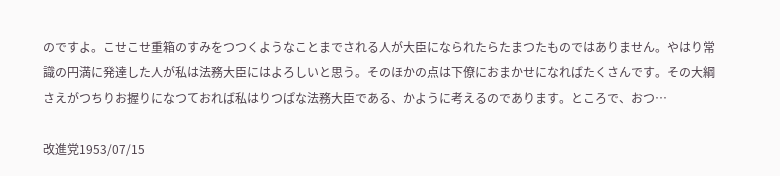のですよ。こせこせ重箱のすみをつつくようなことまでされる人が大臣になられたらたまつたものではありません。やはり常識の円満に発達した人が私は法務大臣にはよろしいと思う。そのほかの点は下僚におまかせになればたくさんです。その大綱さえがつちりお握りになつておれば私はりつぱな法務大臣である、かように考えるのであります。ところで、おつ…

改進党1953/07/15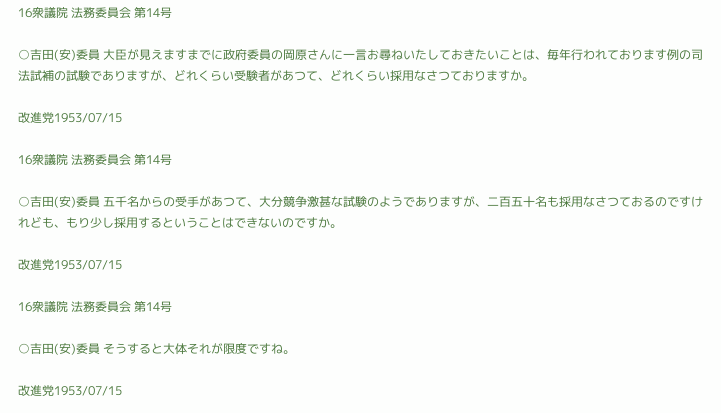16衆議院 法務委員会 第14号

○吉田(安)委員 大臣が見えますまでに政府委員の岡原さんに一言お尋ねいたしておきたいことは、毎年行われております例の司法試補の試験でありますが、どれくらい受験者があつて、どれくらい採用なさつておりますか。

改進党1953/07/15

16衆議院 法務委員会 第14号

○吉田(安)委員 五千名からの受手があつて、大分競争激甚な試験のようでありますが、二百五十名も採用なさつておるのですけれども、もり少し採用するということはできないのですか。

改進党1953/07/15

16衆議院 法務委員会 第14号

○吉田(安)委員 そうすると大体それが限度ですね。

改進党1953/07/15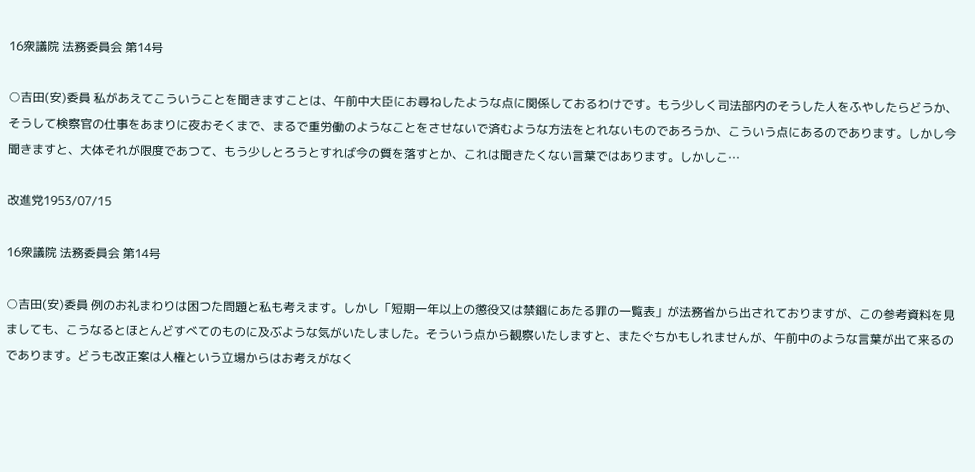16衆議院 法務委員会 第14号

○吉田(安)委員 私があえてこういうことを聞きますことは、午前中大臣にお尋ねしたような点に関係しておるわけです。もう少しく司法部内のそうした人をふやしたらどうか、そうして検察官の仕事をあまりに夜おそくまで、まるで重労働のようなことをさせないで済むような方法をとれないものであろうか、こういう点にあるのであります。しかし今聞きますと、大体それが限度であつて、もう少しとろうとすれば今の質を落すとか、これは聞きたくない言葉ではあります。しかしこ…

改進党1953/07/15

16衆議院 法務委員会 第14号

○吉田(安)委員 例のお礼まわりは困つた問題と私も考えます。しかし「短期一年以上の懲役又は禁錮にあたる罪の一覧表」が法務省から出されておりますが、この参考資料を見ましても、こうなるとほとんどすべてのものに及ぶような気がいたしました。そういう点から観察いたしますと、またぐちかもしれませんが、午前中のような言葉が出て来るのであります。どうも改正案は人権という立場からはお考えがなく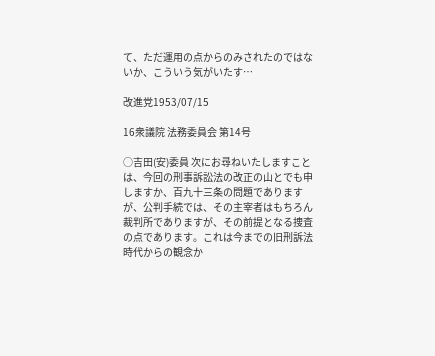て、ただ運用の点からのみされたのではないか、こういう気がいたす…

改進党1953/07/15

16衆議院 法務委員会 第14号

○吉田(安)委員 次にお尋ねいたしますことは、今回の刑事訴訟法の改正の山とでも申しますか、百九十三条の問題でありますが、公判手続では、その主宰者はもちろん裁判所でありますが、その前提となる捜査の点であります。これは今までの旧刑訴法時代からの観念か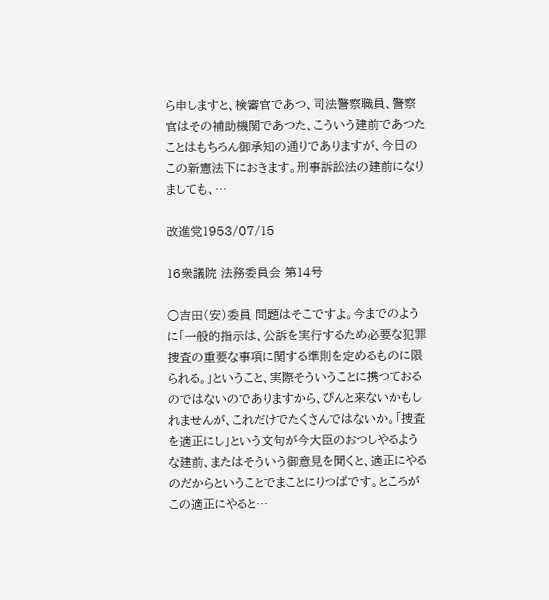ら申しますと、検審官であつ、司法警察職員、警察官はその補助機関であつた、こういう建前であつたことはもちろん御承知の通りでありますが、今日のこの新憲法下におきます。刑事訴訟法の建前になりましても、…

改進党1953/07/15

16衆議院 法務委員会 第14号

○吉田(安)委員 問題はそこですよ。今までのように「一般的指示は、公訴を実行するため必要な犯罪捜査の重要な事項に関する準則を定めるものに限られる。」ということ、実際そういうことに携つておるのではないのでありますから、ぴんと来ないかもしれませんが、これだけでたくさんではないか。「捜査を適正にし」という文句が今大臣のおつしやるような建前、またはそういう御意見を聞くと、適正にやるのだからということでまことにりつぱです。ところがこの適正にやると…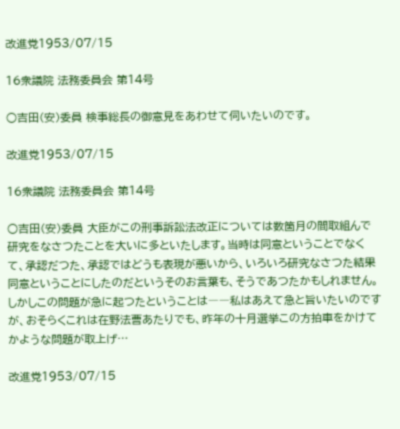改進党1953/07/15

16衆議院 法務委員会 第14号

○吉田(安)委員 検事総長の御意見をあわせて伺いたいのです。

改進党1953/07/15

16衆議院 法務委員会 第14号

○吉田(安)委員 大臣がこの刑事訴訟法改正については数箇月の間取組んで研究をなさつたことを大いに多といたします。当時は同意ということでなくて、承認だつた、承認ではどうも表現が悪いから、いろいろ研究なさつた結果同意ということにしたのだというそのお言葉も、そうであつたかもしれません。しかしこの問題が急に起つたということは――私はあえて急と旨いたいのですが、おそらくこれは在野法曹あたりでも、昨年の十月選挙この方拍車をかけてかような問題が取上げ…

改進党1953/07/15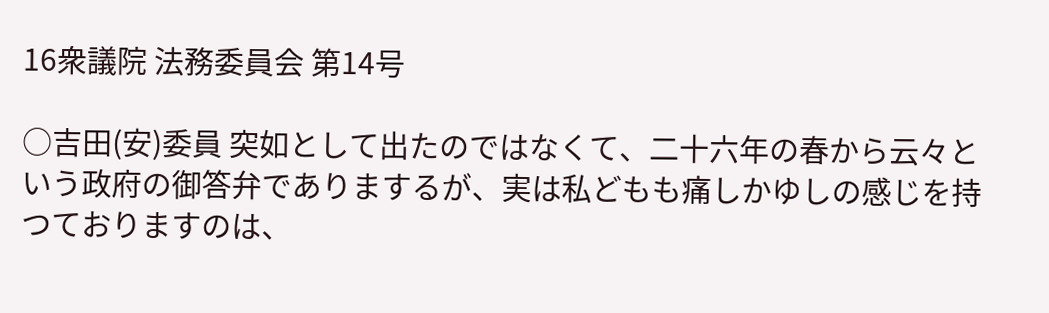16衆議院 法務委員会 第14号

○吉田(安)委員 突如として出たのではなくて、二十六年の春から云々という政府の御答弁でありまするが、実は私どもも痛しかゆしの感じを持つておりますのは、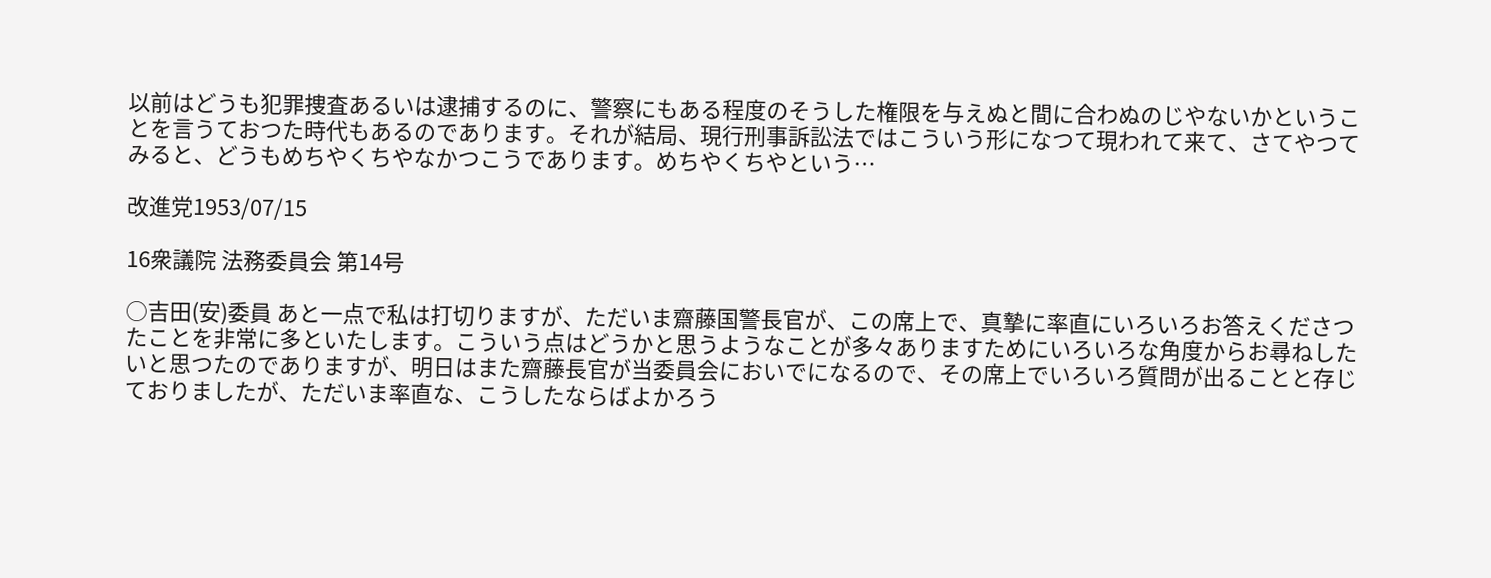以前はどうも犯罪捜査あるいは逮捕するのに、警察にもある程度のそうした権限を与えぬと間に合わぬのじやないかということを言うておつた時代もあるのであります。それが結局、現行刑事訴訟法ではこういう形になつて現われて来て、さてやつてみると、どうもめちやくちやなかつこうであります。めちやくちやという…

改進党1953/07/15

16衆議院 法務委員会 第14号

○吉田(安)委員 あと一点で私は打切りますが、ただいま齋藤国警長官が、この席上で、真摯に率直にいろいろお答えくださつたことを非常に多といたします。こういう点はどうかと思うようなことが多々ありますためにいろいろな角度からお尋ねしたいと思つたのでありますが、明日はまた齋藤長官が当委員会においでになるので、その席上でいろいろ質問が出ることと存じておりましたが、ただいま率直な、こうしたならばよかろう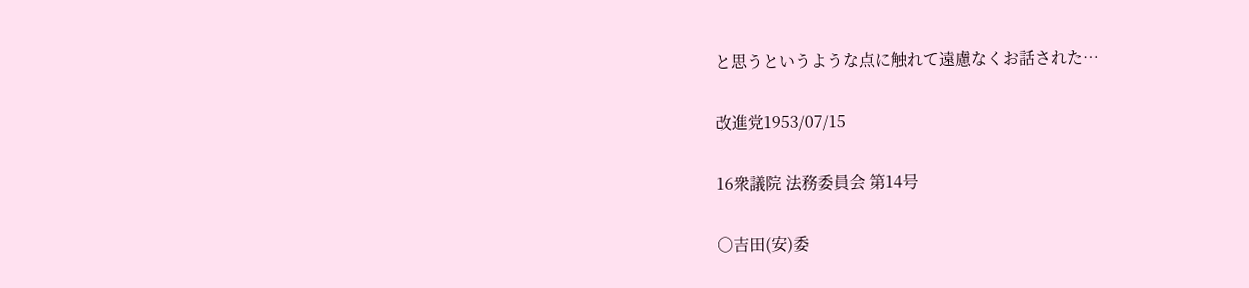と思うというような点に触れて遠慮なくお話された…

改進党1953/07/15

16衆議院 法務委員会 第14号

○吉田(安)委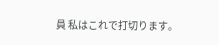員 私はこれで打切ります。